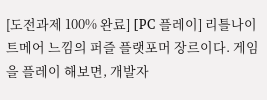[도전과제 100% 완료] [PC 플레이] 리틀나이트메어 느낌의 퍼즐 플랫포머 장르이다. 게임을 플레이 해보면, 개발자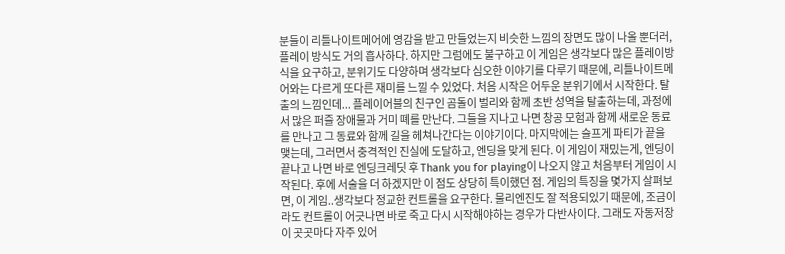분들이 리틀나이트메어에 영감을 받고 만들었는지 비슷한 느낌의 장면도 많이 나올 뿐더러, 플레이 방식도 거의 흡사하다. 하지만 그럼에도 불구하고 이 게임은 생각보다 많은 플레이방식을 요구하고, 분위기도 다양하며 생각보다 심오한 이야기를 다루기 때문에, 리틀나이트메어와는 다르게 또다른 재미를 느낄 수 있었다. 처음 시작은 어두운 분위기에서 시작한다. 탈출의 느낌인데... 플레이어블의 친구인 곰돌이 벌리와 함께 초반 성역을 탈출하는데, 과정에서 많은 퍼즐 장애물과 거미 뗴를 만난다. 그들을 지나고 나면 창공 모험과 함께 새로운 동료를 만나고 그 동료와 함께 길을 헤쳐나간다는 이야기이다. 마지막에는 슬프게 파티가 끝을 맺는데, 그러면서 충격적인 진실에 도달하고, 엔딩을 맞게 된다. 이 게임이 재밌는게, 엔딩이 끝나고 나면 바로 엔딩크레딧 후 Thank you for playing이 나오지 않고 처음부터 게임이 시작된다. 후에 서술을 더 하겠지만 이 점도 상당히 특이했던 점. 게임의 특징을 몇가지 살펴보면, 이 게임..생각보다 정교한 컨트롤을 요구한다. 물리엔진도 잘 적용되있기 때문에, 조금이라도 컨트롤이 어긋나면 바로 죽고 다시 시작해야하는 경우가 다반사이다. 그래도 자동저장이 곳곳마다 자주 있어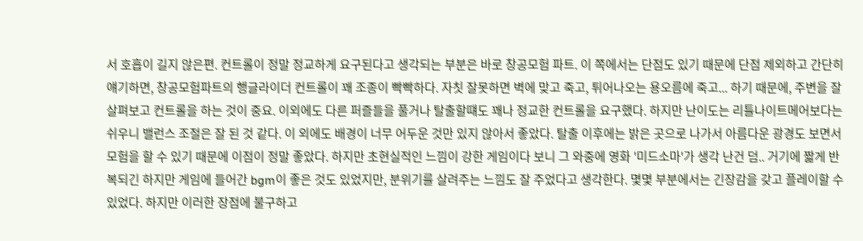서 호흡이 길지 않은편. 컨트롤이 정말 정교하게 요구된다고 생각되는 부분은 바로 창공모험 파트. 이 쪽에서는 단점도 있기 때문에 단점 제외하고 간단히 얘기하면, 창공모험파트의 행글라이더 컨트롤이 꽤 조종이 빡빡하다. 자칫 잘못하면 벽에 맞고 죽고, 튀어나오는 용오름에 죽고... 하기 때문에, 주변을 잘 살펴보고 컨트롤을 하는 것이 중요. 이외에도 다른 퍼즐들을 풀거나 탈출할떄도 꽤나 정교한 컨트롤을 요구했다. 하지만 난이도는 리틀나이트메어보다는 쉬우니 밸런스 조절은 잘 된 것 같다. 이 외에도 배경이 너무 어두운 것만 있지 않아서 좋았다. 탈출 이후에는 밝은 곳으로 나가서 아름다운 광경도 보면서 모험을 할 수 있기 때문에 이점이 정말 좋았다. 하지만 초현실적인 느낌이 강한 게임이다 보니 그 와중에 영화 '미드소마'가 생각 난건 덤.. 거기에 짧게 반복되긴 하지만 게임에 들어간 bgm이 좋은 것도 있었지만, 분위기를 살려주는 느낌도 잘 주었다고 생각한다. 몇몇 부분에서는 긴장감을 갖고 플레이할 수 있었다. 하지만 이러한 장점에 불구하고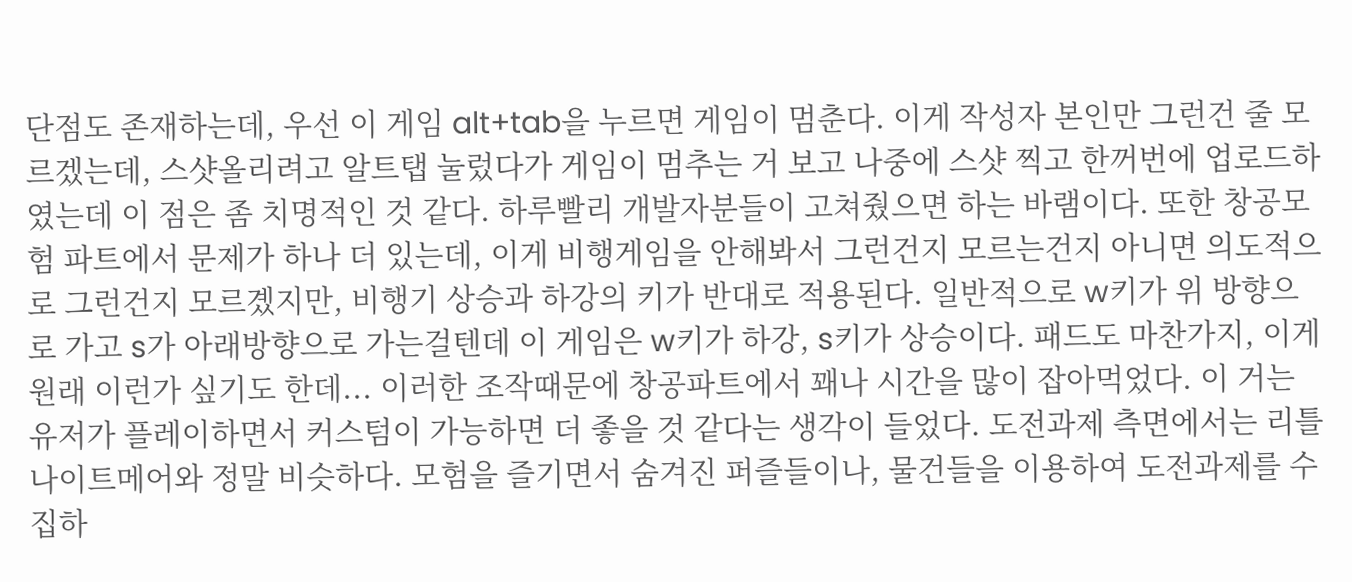단점도 존재하는데, 우선 이 게임 alt+tab을 누르면 게임이 멈춘다. 이게 작성자 본인만 그런건 줄 모르겠는데, 스샷올리려고 알트탭 눌렀다가 게임이 멈추는 거 보고 나중에 스샷 찍고 한꺼번에 업로드하였는데 이 점은 좀 치명적인 것 같다. 하루빨리 개발자분들이 고쳐줬으면 하는 바램이다. 또한 창공모험 파트에서 문제가 하나 더 있는데, 이게 비행게임을 안해봐서 그런건지 모르는건지 아니면 의도적으로 그런건지 모르곘지만, 비행기 상승과 하강의 키가 반대로 적용된다. 일반적으로 w키가 위 방향으로 가고 s가 아래방향으로 가는걸텐데 이 게임은 w키가 하강, s키가 상승이다. 패드도 마찬가지, 이게 원래 이런가 싶기도 한데... 이러한 조작때문에 창공파트에서 꽤나 시간을 많이 잡아먹었다. 이 거는 유저가 플레이하면서 커스텀이 가능하면 더 좋을 것 같다는 생각이 들었다. 도전과제 측면에서는 리틀나이트메어와 정말 비슷하다. 모험을 즐기면서 숨겨진 퍼즐들이나, 물건들을 이용하여 도전과제를 수집하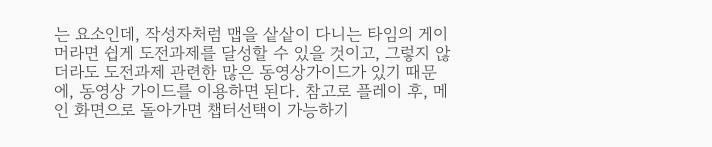는 요소인데, 작성자처럼 맵을 샅샅이 다니는 타임의 게이머라면 쉽게 도전과제를 달성할 수 있을 것이고, 그렇지 않더라도 도전과제 관련한 많은 동영상가이드가 있기 때문에, 동영상 가이드를 이용하면 된다. 참고로 플레이 후, 메인 화면으로 돌아가면 챕터선택이 가능하기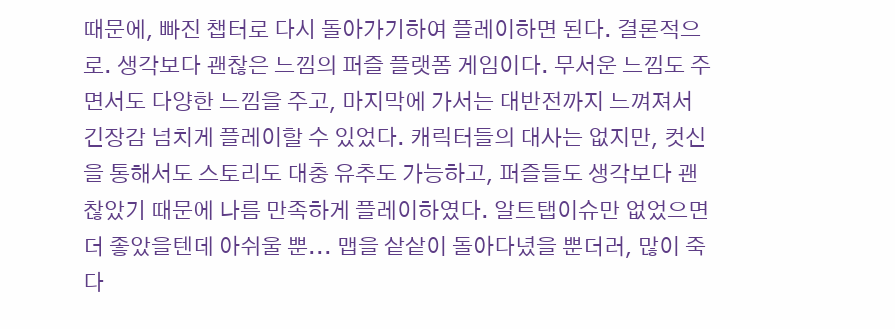때문에, 빠진 챕터로 다시 돌아가기하여 플레이하면 된다. 결론적으로. 생각보다 괜찮은 느낌의 퍼즐 플랫폼 게임이다. 무서운 느낌도 주면서도 다양한 느낌을 주고, 마지막에 가서는 대반전까지 느껴져서 긴장감 넘치게 플레이할 수 있었다. 캐릭터들의 대사는 없지만, 컷신을 통해서도 스토리도 대충 유추도 가능하고, 퍼즐들도 생각보다 괜찮았기 때문에 나름 만족하게 플레이하였다. 알트탭이슈만 없었으면 더 좋았을텐데 아쉬울 뿐... 맵을 샅샅이 돌아다녔을 뿐더러, 많이 죽다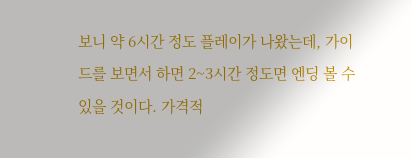보니 약 6시간 정도 플레이가 나왔는데, 가이드를 보면서 하면 2~3시간 정도면 엔딩 볼 수 있을 것이다. 가격적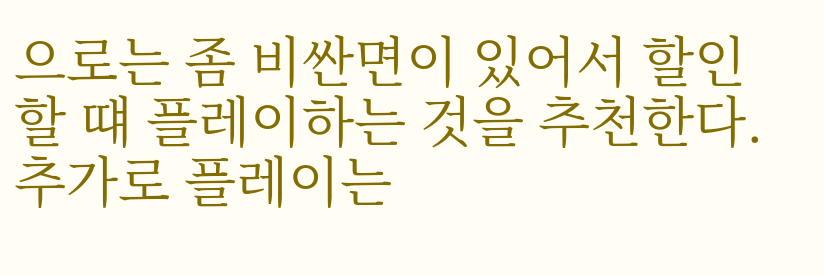으로는 좀 비싼면이 있어서 할인할 떄 플레이하는 것을 추천한다. 추가로 플레이는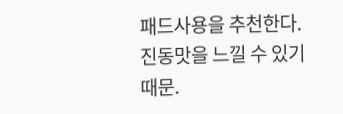패드사용을 추천한다. 진동맛을 느낄 수 있기 때문.